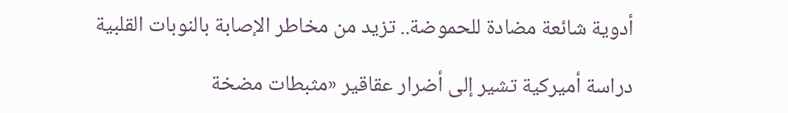أدوية شائعة مضادة للحموضة.. تزيد من مخاطر الإصابة بالنوبات القلبية

دراسة أميركية تشير إلى أضرار عقاقير «مثبطات مضخة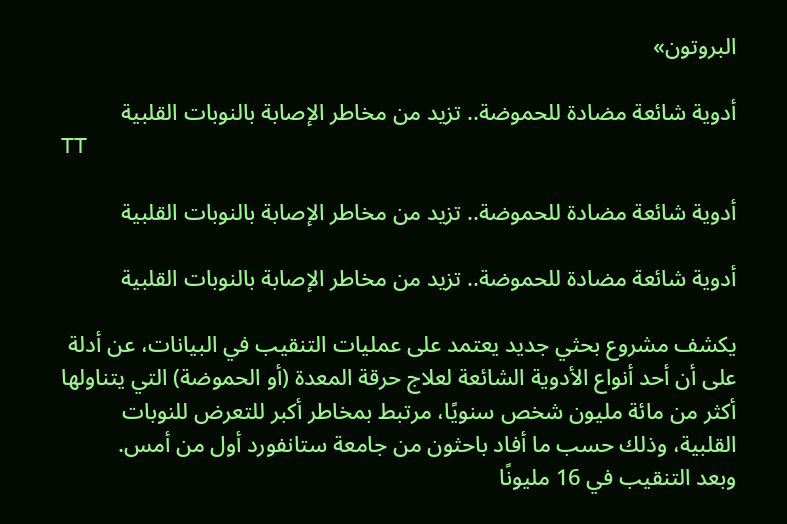البروتون»

أدوية شائعة مضادة للحموضة.. تزيد من مخاطر الإصابة بالنوبات القلبية
TT

أدوية شائعة مضادة للحموضة.. تزيد من مخاطر الإصابة بالنوبات القلبية

أدوية شائعة مضادة للحموضة.. تزيد من مخاطر الإصابة بالنوبات القلبية

يكشف مشروع بحثي جديد يعتمد على عمليات التنقيب في البيانات، عن أدلة على أن أحد أنواع الأدوية الشائعة لعلاج حرقة المعدة (أو الحموضة) التي يتناولها أكثر من مائة مليون شخص سنويًا، مرتبط بمخاطر أكبر للتعرض للنوبات القلبية، وذلك حسب ما أفاد باحثون من جامعة ستانفورد أول من أمس.
وبعد التنقيب في 16 مليونًا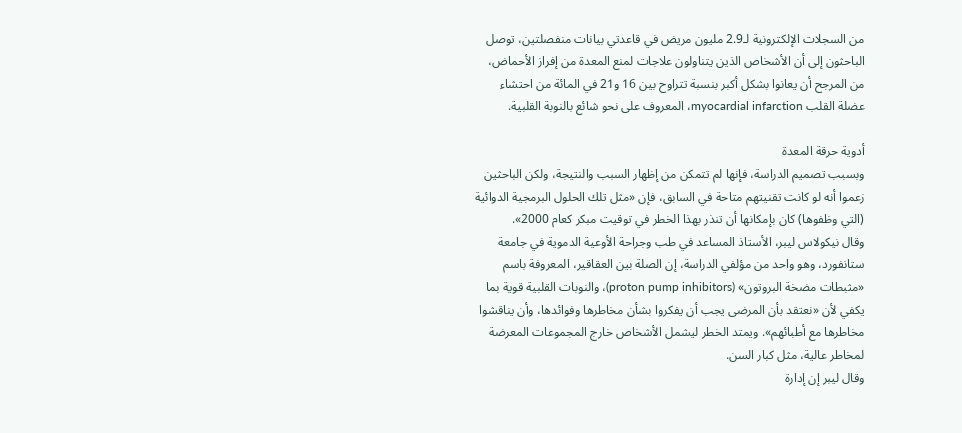من السجلات الإلكترونية لـ2.9 مليون مريض في قاعدتي بيانات منفصلتين، توصل الباحثون إلى أن الأشخاص الذين يتناولون علاجات لمنع المعدة من إفراز الأحماض، من المرجح أن يعانوا بشكل أكبر بنسبة تتراوح بين 16 و21 في المائة من احتشاء عضلة القلب myocardial infarction، المعروف على نحو شائع بالنوبة القلبية.

أدوية حرقة المعدة
وبسبب تصميم الدراسة، فإنها لم تتمكن من إظهار السبب والنتيجة، ولكن الباحثين زعموا أنه لو كانت تقنيتهم متاحة في السابق، فإن «مثل تلك الحلول البرمجية الدوائية (التي وظفوها) كان بإمكانها أن تنذر بهذا الخطر في توقيت مبكر كعام 2000».
وقال نيكولاس ليبر، الأستاذ المساعد في طب وجراحة الأوعية الدموية في جامعة ستانفورد، وهو واحد من مؤلفي الدراسة، إن الصلة بين العقاقير، المعروفة باسم «مثبطات مضخة البروتون» (proton pump inhibitors)، والنوبات القلبية قوية بما يكفي لأن «نعتقد بأن المرضى يجب أن يفكروا بشأن مخاطرها وفوائدها، وأن يناقشوا مخاطرها مع أطبائهم». ويمتد الخطر ليشمل الأشخاص خارج المجموعات المعرضة لمخاطر عالية، مثل كبار السن.
وقال ليبر إن إدارة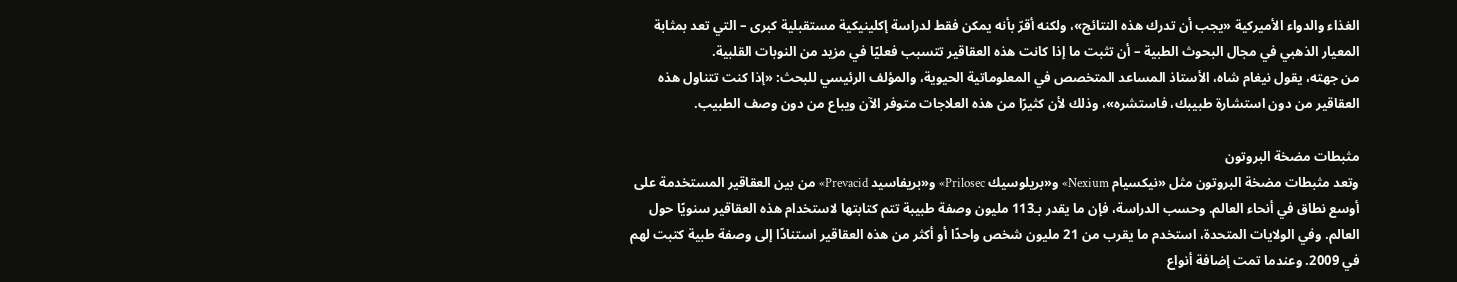الغذاء والدواء الأميركية «يجب أن تدرك هذه النتائج»، ولكنه أقرّ بأنه يمكن فقط لدراسة إكلينيكية مستقبلية كبرى – التي تعد بمثابة المعيار الذهبي في مجال البحوث الطبية – أن تثبت ما إذا كانت هذه العقاقير تتسبب فعليًا في مزيد من النوبات القلبية.
من جهته، يقول نيغام شاه، الأستاذ المساعد المتخصص في المعلوماتية الحيوية، والمؤلف الرئيسي للبحث: «إذا كنت تتناول هذه العقاقير من دون استشارة طبيبك، فاستشره»، وذلك لأن كثيرًا من هذه العلاجات متوفر الآن ويباع من دون وصف الطبيب.

مثبطات مضخة البروتون
وتعد مثبطات مضخة البروتون مثل «نيكسيام Nexium» و«بريلوسيك Prilosec» و«بريفاسيد Prevacid» من بين العقاقير المستخدمة على أوسع نطاق في أنحاء العالم. وحسب الدراسة، فإن ما يقدر بـ113 مليون وصفة طبيبة تتم كتابتها لاستخدام هذه العقاقير سنويًا حول العالم. وفي الولايات المتحدة، استخدم ما يقرب من 21 مليون شخص واحدًا أو أكثر من هذه العقاقير استنادًا إلى وصفة طبية كتبت لهم في 2009. وعندما تمت إضافة أنواع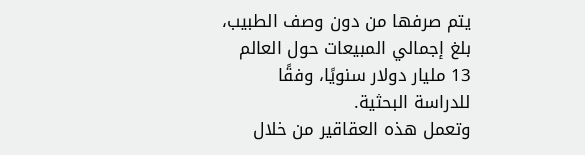يتم صرفها من دون وصف الطبيب، بلغ إجمالي المبيعات حول العالم 13 مليار دولار سنويًا، وفقًا للدراسة البحثية.
وتعمل هذه العقاقير من خلال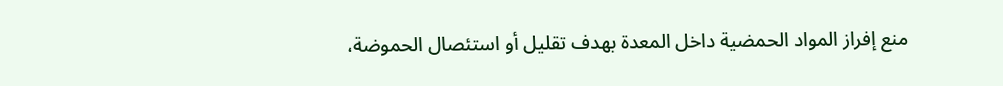منع إفراز المواد الحمضية داخل المعدة بهدف تقليل أو استئصال الحموضة،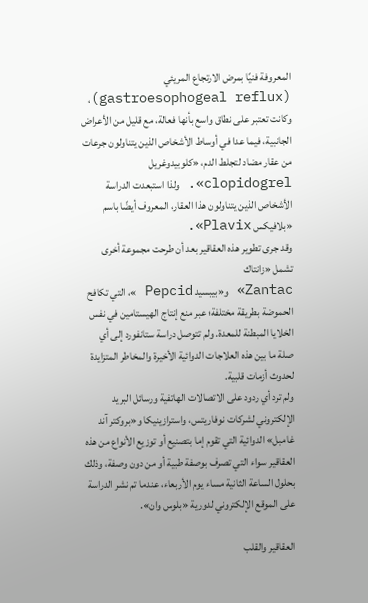المعروفة فنيًا بمرض الارتجاع المريئي (gastroesophogeal reflux)، وكانت تعتبر على نطاق واسع بأنها فعالة، مع قليل من الأعراض الجانبية، فيما عدا في أوساط الأشخاص الذين يتناولون جرعات من عقار مضاد لتجلط الدم، «كلوبيدوغريل clopidogrel». ولذا استبعدت الدراسة الأشخاص الذين يتناولون هذا العقار، المعروف أيضًا باسم «بلافيكس Plavix».
وقد جرى تطوير هذه العقاقير بعد أن طرحت مجموعة أخرى تشمل «زانتاك
Zantac» و«بيبسيد Pepcid »، التي تكافح الحموضة بطريقة مختلفة؛ عبر منع إنتاج الهيستامين في نفس الخلايا المبطنة للمعدة. ولم تتوصل دراسة ستانفورد إلى أي صلة ما بين هذه العلاجات الدوائية الأخيرة والمخاطر المتزايدة لحدوث أزمات قلبية.
ولم ترد أي ردود على الاتصالات الهاتفية ورسائل البريد الإلكتروني لشركات نوفاريتس، واسترازينيكا و«بروكتر آند غامبل» الدوائية التي تقوم إما بتصنيع أو توزيع الأنواع من هذه العقاقير سواء التي تصرف بوصفة طبية أو من دون وصفة، وذلك بحلول الساعة الثانية مساء يوم الأربعاء، عندما تم نشر الدراسة على الموقع الإلكتروني لدورية «بلوس وان».

العقاقير والقلب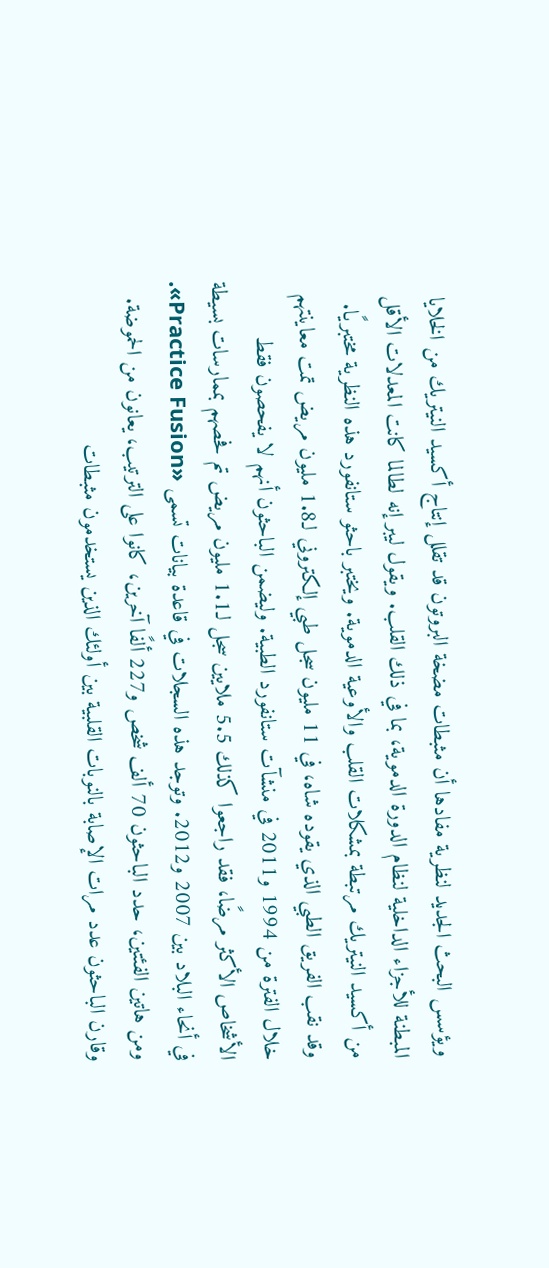ويؤسس البحث الجديد لنظرية مفادها أن مثبطات مضخة البروتون قد تقلل إنتاج أكسيد النيتريك من الخلايا المبطنة للأجزاء الداخلية لنظام الدورة الدموية، بما في ذلك القلب. ويقول ليبر إنه لطالما كانت المعدلات الأقل من أكسيد النيتريك مرتبطة بمشكلات القلب والأوعية الدموية. ويختبر باحثو ستانفورد هذه النظرية مختبريًا.
وقد نقب الفريق الطبي الذي يقوده شاه، في 11 مليون سجل طبي إلكتروني لـ1.8 مليون مريض تمت معاينتهم خلال الفترة من 1994 و2011 في منشآت ستانفورد الطبية. وليضمن الباحثون أنهم لا يفحصون فقط الأشخاص الأكثر مرضًا، فقد راجعوا كذلك 5.5 ملايين سجل لـ1.1 مليون مريض تم فحصهم بممارسات بسيطة في أنحاء البلاد بين 2007 و2012. وتوجد هذه السجلات في قاعدة بيانات تسمى «Practice Fusion».
ومن هاتين الفئتين، حدد الباحثون 70 ألف شخص و227 ألفًا آخرين، كانوا على الترتيب، يعانون من الحموضة. وقارن الباحثون عدد مرات الإصابة بالنوبات القلبية بين أولئك الذين يستخدمون مثبطات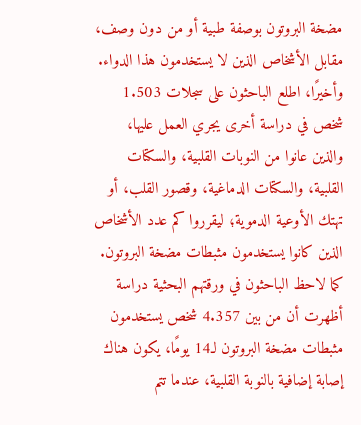مضخة البروتون بوصفة طبية أو من دون وصف، مقابل الأشخاص الذين لا يستخدمون هذا الدواء.
وأخيرًا، اطلع الباحثون على سجلات 1.503 شخص في دراسة أخرى يجري العمل عليها، والذين عانوا من النوبات القلبية، والسكتات القلبية، والسكتات الدماغية، وقصور القلب، أو تهتك الأوعية الدموية؛ ليقرروا كم عدد الأشخاص الذين كانوا يستخدمون مثبطات مضخة البروتون.
كما لاحظ الباحثون في ورقتهم البحثية دراسة أظهرت أن من بين 4.357 شخص يستخدمون مثبطات مضخة البروتون لـ14 يومًا، يكون هناك إصابة إضافية بالنوبة القلبية، عندما تتم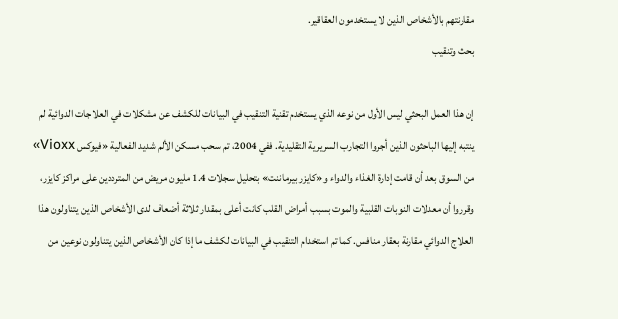مقارنتهم بالأشخاص الذين لا يستخدمون العقاقير.
بحث وتنقيب

إن هذا العمل البحثي ليس الأول من نوعه الذي يستخدم تقنية التنقيب في البيانات للكشف عن مشكلات في العلاجات الدوائية لم ينتبه إليها الباحثون الذين أجروا التجارب السريرية التقليدية. ففي 2004، تم سحب مسكن الألم شديد الفعالية «فيوكس Vioxx» من السوق بعد أن قامت إدارة الغذاء والدواء و«كايزر بيرماننت» بتحليل سجلات 1.4 مليون مريض من المترددين على مراكز كايزر، وقرروا أن معدلات النوبات القلبية والموت بسبب أمراض القلب كانت أعلى بمقدار ثلاثة أضعاف لدى الأشخاص الذين يتناولون هذا العلاج الدوائي مقارنة بعقار منافس. كما تم استخدام التنقيب في البيانات لكشف ما إذا كان الأشخاص الذين يتناولون نوعين من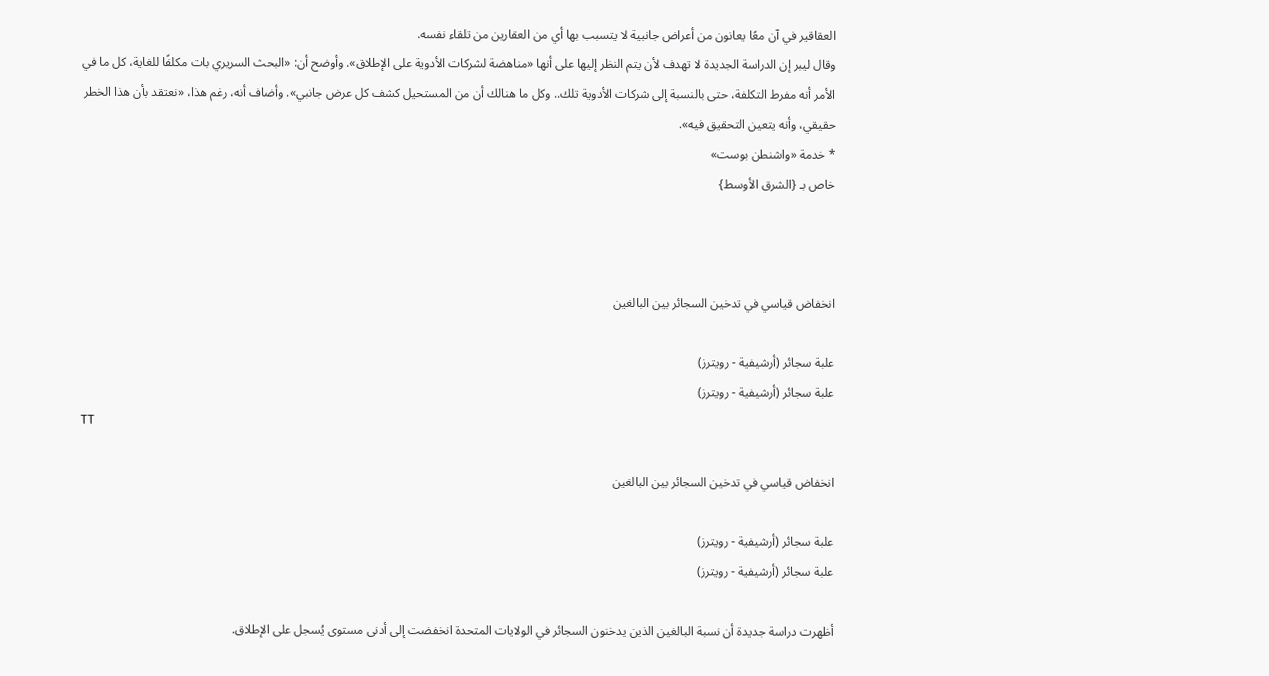العقاقير في آن معًا يعانون من أعراض جانبية لا يتسبب بها أي من العقارين من تلقاء نفسه.
وقال ليبر إن الدراسة الجديدة لا تهدف لأن يتم النظر إليها على أنها «مناهضة لشركات الأدوية على الإطلاق». وأوضح أن: «البحث السريري بات مكلفًا للغاية، كل ما في الأمر أنه مفرط التكلفة، حتى بالنسبة إلى شركات الأدوية تلك.. وكل ما هنالك أن من المستحيل كشف كل عرض جانبي». وأضاف أنه، رغم هذا، «نعتقد بأن هذا الخطر حقيقي، وأنه يتعين التحقيق فيه».
* خدمة «واشنطن بوست»
خاص بـ {الشرق الأوسط}



انخفاض قياسي في تدخين السجائر بين البالغين

علبة سجائر (أرشيفية - رويترز)
علبة سجائر (أرشيفية - رويترز)
TT

انخفاض قياسي في تدخين السجائر بين البالغين

علبة سجائر (أرشيفية - رويترز)
علبة سجائر (أرشيفية - رويترز)

أظهرت دراسة جديدة أن نسبة البالغين الذين يدخنون السجائر في الولايات المتحدة انخفضت إلى أدنى مستوى يُسجل على الإطلاق.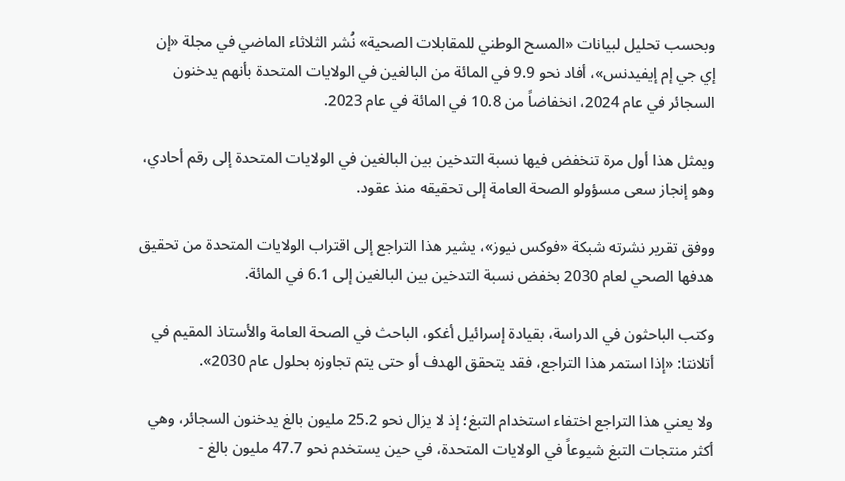وبحسب تحليل لبيانات «المسح الوطني للمقابلات الصحية» نُشر الثلاثاء الماضي في مجلة «إن إي جي إم إيفيدنس»، أفاد نحو 9.9 في المائة من البالغين في الولايات المتحدة بأنهم يدخنون السجائر في عام 2024، انخفاضاً من 10.8 في المائة في عام 2023.

ويمثل هذا أول مرة تنخفض فيها نسبة التدخين بين البالغين في الولايات المتحدة إلى رقم أحادي، وهو إنجاز سعى مسؤولو الصحة العامة إلى تحقيقه منذ عقود.

ووفق تقرير نشرته شبكة «فوكس نيوز»، يشير هذا التراجع إلى اقتراب الولايات المتحدة من تحقيق هدفها الصحي لعام 2030 بخفض نسبة التدخين بين البالغين إلى 6.1 في المائة.

وكتب الباحثون في الدراسة، بقيادة إسرائيل أغكو، الباحث في الصحة العامة والأستاذ المقيم في أتلانتا: «إذا استمر هذا التراجع، فقد يتحقق الهدف أو حتى يتم تجاوزه بحلول عام 2030».

ولا يعني هذا التراجع اختفاء استخدام التبغ؛ إذ لا يزال نحو 25.2 مليون بالغ يدخنون السجائر، وهي أكثر منتجات التبغ شيوعاً في الولايات المتحدة، في حين يستخدم نحو 47.7 مليون بالغ -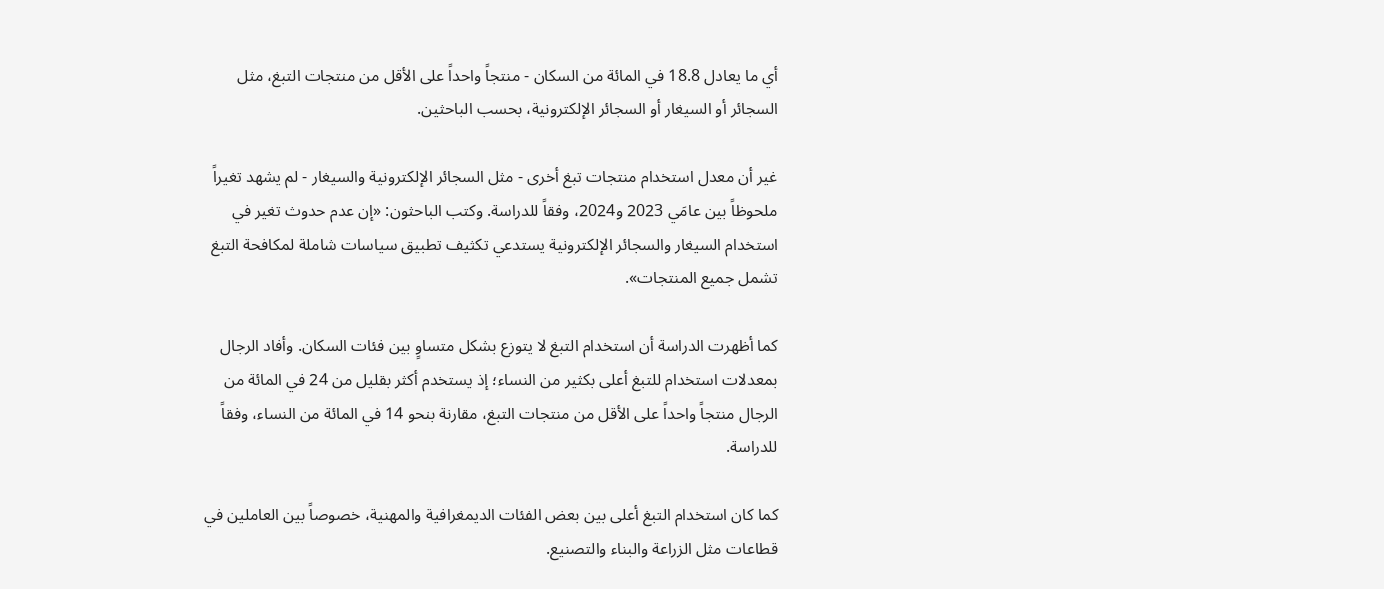أي ما يعادل 18.8 في المائة من السكان - منتجاً واحداً على الأقل من منتجات التبغ، مثل السجائر أو السيغار أو السجائر الإلكترونية، بحسب الباحثين.

غير أن معدل استخدام منتجات تبغ أخرى - مثل السجائر الإلكترونية والسيغار - لم يشهد تغيراً ملحوظاً بين عامَي 2023 و2024، وفقاً للدراسة. وكتب الباحثون: «إن عدم حدوث تغير في استخدام السيغار والسجائر الإلكترونية يستدعي تكثيف تطبيق سياسات شاملة لمكافحة التبغ تشمل جميع المنتجات».

كما أظهرت الدراسة أن استخدام التبغ لا يتوزع بشكل متساوٍ بين فئات السكان. وأفاد الرجال بمعدلات استخدام للتبغ أعلى بكثير من النساء؛ إذ يستخدم أكثر بقليل من 24 في المائة من الرجال منتجاً واحداً على الأقل من منتجات التبغ، مقارنة بنحو 14 في المائة من النساء، وفقاً للدراسة.

كما كان استخدام التبغ أعلى بين بعض الفئات الديمغرافية والمهنية، خصوصاً بين العاملين في قطاعات مثل الزراعة والبناء والتصنيع.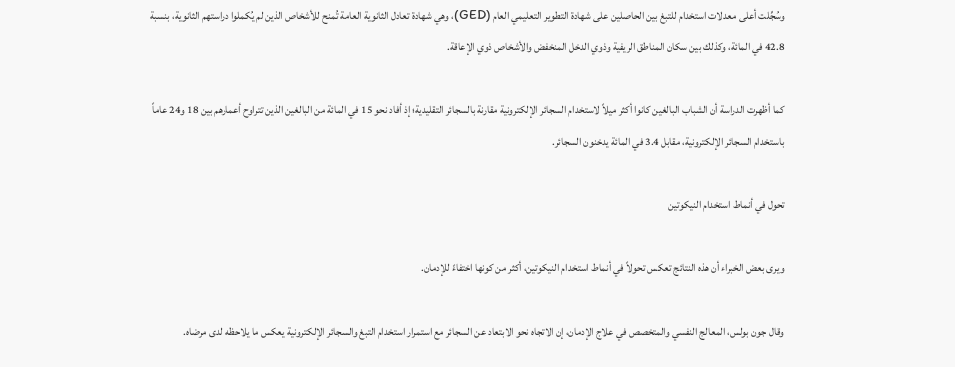وسُجِّلت أعلى معدلات استخدام للتبغ بين الحاصلين على شهادة التطوير التعليمي العام (GED)، وهي شهادة تعادل الثانوية العامة تُمنح للأشخاص الذين لم يُكملوا دراستهم الثانوية، بنسبة 42.8 في المائة، وكذلك بين سكان المناطق الريفية وذوي الدخل المنخفض والأشخاص ذوي الإعاقة.

كما أظهرت الدراسة أن الشباب البالغين كانوا أكثر ميلاً لاستخدام السجائر الإلكترونية مقارنة بالسجائر التقليدية؛ إذ أفاد نحو 15 في المائة من البالغين الذين تتراوح أعمارهم بين 18 و24 عاماً باستخدام السجائر الإلكترونية، مقابل 3.4 في المائة يدخنون السجائر.

تحول في أنماط استخدام النيكوتين

ويرى بعض الخبراء أن هذه النتائج تعكس تحولاً في أنماط استخدام النيكوتين، أكثر من كونها اختفاءً للإدمان.

وقال جون بولس، المعالج النفسي والمتخصص في علاج الإدمان، إن الاتجاه نحو الابتعاد عن السجائر مع استمرار استخدام التبغ والسجائر الإلكترونية يعكس ما يلاحظه لدى مرضاه.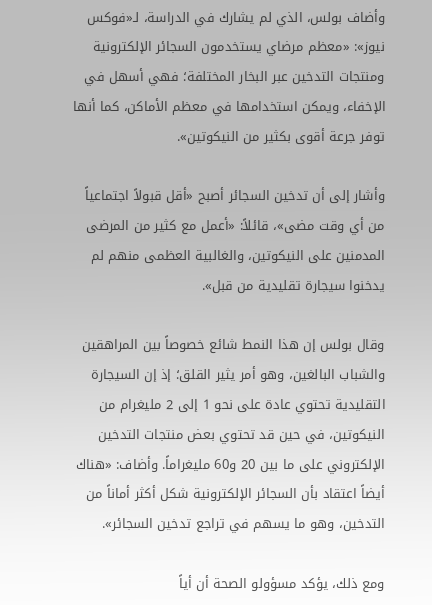وأضاف بولس، الذي لم يشارك في الدراسة، لـ«فوكس نيوز»: «معظم مرضاي يستخدمون السجائر الإلكترونية ومنتجات التدخين عبر البخار المختلفة؛ فهي أسهل في الإخفاء، ويمكن استخدامها في معظم الأماكن، كما أنها توفر جرعة أقوى بكثير من النيكوتين».

وأشار إلى أن تدخين السجائر أصبح «أقل قبولاً اجتماعياً من أي وقت مضى»، قائلاً: «أعمل مع كثير من المرضى المدمنين على النيكوتين، والغالبية العظمى منهم لم يدخنوا سيجارة تقليدية من قبل».

وقال بولس إن هذا النمط شائع خصوصاً بين المراهقين والشباب البالغين، وهو أمر يثير القلق؛ إذ إن السيجارة التقليدية تحتوي عادة على نحو 1 إلى 2 مليغرام من النيكوتين، في حين قد تحتوي بعض منتجات التدخين الإلكتروني على ما بين 20 و60 مليغراماً. وأضاف: «هناك أيضاً اعتقاد بأن السجائر الإلكترونية شكل أكثر أماناً من التدخين، وهو ما يسهم في تراجع تدخين السجائر».

ومع ذلك، يؤكد مسؤولو الصحة أن أياً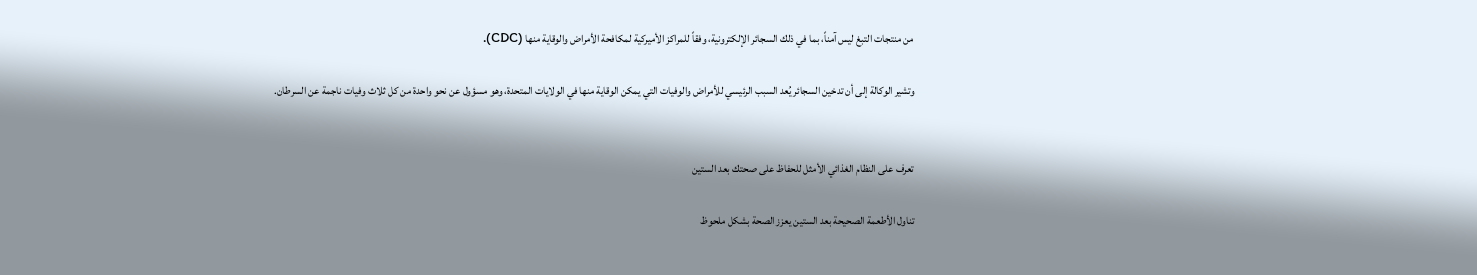من منتجات التبغ ليس آمناً، بما في ذلك السجائر الإلكترونية، وفقاً للمراكز الأميركية لمكافحة الأمراض والوقاية منها (CDC).

وتشير الوكالة إلى أن تدخين السجائر يُعد السبب الرئيسي للأمراض والوفيات التي يمكن الوقاية منها في الولايات المتحدة، وهو مسؤول عن نحو واحدة من كل ثلاث وفيات ناجمة عن السرطان.


تعرف على النظام الغذائي الأمثل للحفاظ على صحتك بعد الستين

تناول الأطعمة الصحيحة بعد الستين يعزز الصحة بشكل ملحوظ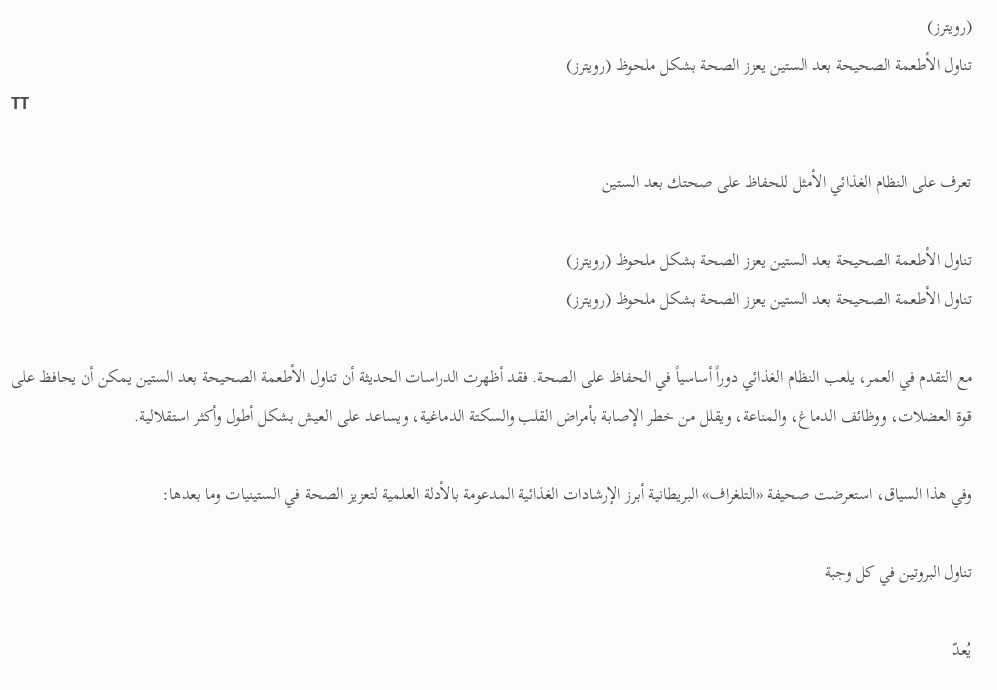(رويترز)
تناول الأطعمة الصحيحة بعد الستين يعزز الصحة بشكل ملحوظ (رويترز)
TT

تعرف على النظام الغذائي الأمثل للحفاظ على صحتك بعد الستين

تناول الأطعمة الصحيحة بعد الستين يعزز الصحة بشكل ملحوظ (رويترز)
تناول الأطعمة الصحيحة بعد الستين يعزز الصحة بشكل ملحوظ (رويترز)

مع التقدم في العمر، يلعب النظام الغذائي دوراً أساسياً في الحفاظ على الصحة. فقد أظهرت الدراسات الحديثة أن تناول الأطعمة الصحيحة بعد الستين يمكن أن يحافظ على قوة العضلات، ووظائف الدماغ، والمناعة، ويقلل من خطر الإصابة بأمراض القلب والسكتة الدماغية، ويساعد على العيش بشكل أطول وأكثر استقلالية.

وفي هذا السياق، استعرضت صحيفة «التلغراف» البريطانية أبرز الإرشادات الغذائية المدعومة بالأدلة العلمية لتعزيز الصحة في الستينيات وما بعدها:

تناول البروتين في كل وجبة

يُعدّ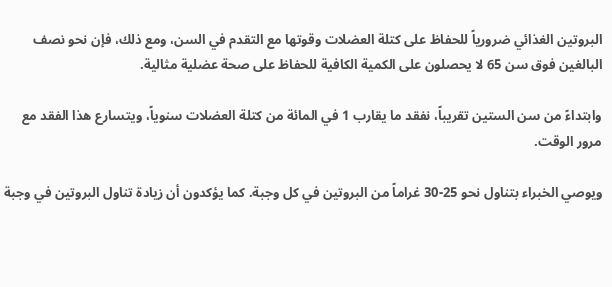البروتين الغذائي ضرورياً للحفاظ على كتلة العضلات وقوتها مع التقدم في السن، ومع ذلك، فإن نحو نصف البالغين فوق سن 65 لا يحصلون على الكمية الكافية للحفاظ على صحة عضلية مثالية.

وابتداءً من سن الستين تقريباً، نفقد ما يقارب 1 في المائة من كتلة العضلات سنوياً، ويتسارع هذا الفقد مع مرور الوقت.

ويوصي الخبراء بتناول نحو 25-30 غراماً من البروتين في كل وجبة. كما يؤكدون أن زيادة تناول البروتين في وجبة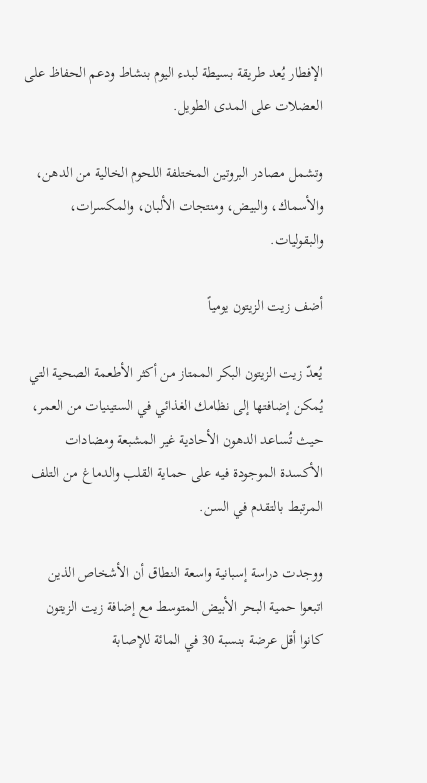الإفطار يُعد طريقة بسيطة لبدء اليوم بنشاط ودعم الحفاظ على العضلات على المدى الطويل.

وتشمل مصادر البروتين المختلفة اللحوم الخالية من الدهن، والأسماك، والبيض، ومنتجات الألبان، والمكسرات، والبقوليات.

أضف زيت الزيتون يومياً

يُعدّ زيت الزيتون البكر الممتاز من أكثر الأطعمة الصحية التي يُمكن إضافتها إلى نظامك الغذائي في الستينيات من العمر، حيث تُساعد الدهون الأحادية غير المشبعة ومضادات الأكسدة الموجودة فيه على حماية القلب والدماغ من التلف المرتبط بالتقدم في السن.

ووجدت دراسة إسبانية واسعة النطاق أن الأشخاص الذين اتبعوا حمية البحر الأبيض المتوسط مع إضافة زيت الزيتون كانوا أقل عرضة بنسبة 30 في المائة للإصابة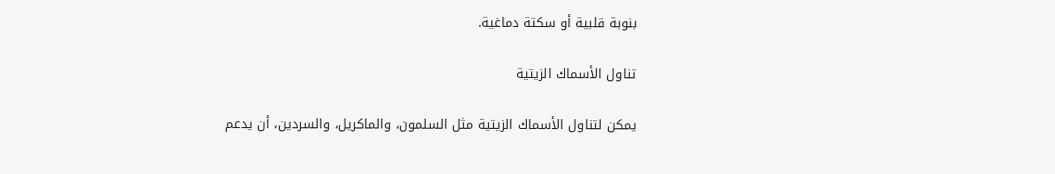بنوبة قلبية أو سكتة دماغية.

تناول الأسماك الزيتية

يمكن لتناول الأسماك الزيتية مثل السلمون، والماكريل، والسردين، أن يدعم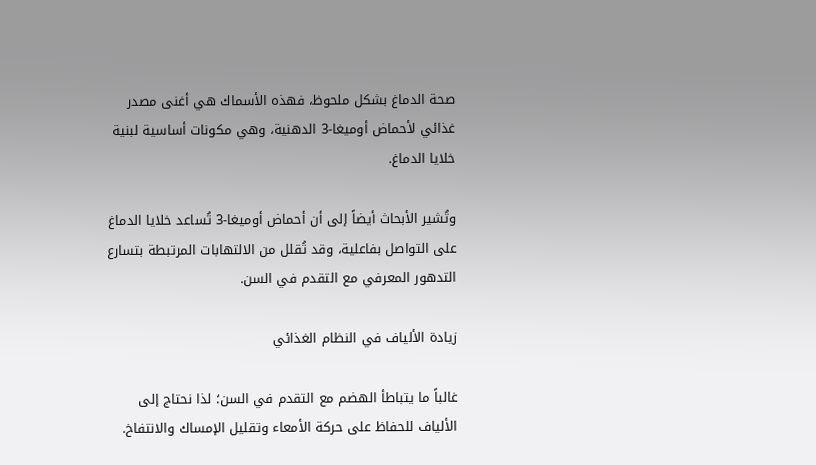صحة الدماغ بشكل ملحوظ، فهذه الأسماك هي أغنى مصدر غذائي لأحماض أوميغا-3 الدهنية، وهي مكونات أساسية لبنية خلايا الدماغ.

وتُشير الأبحاث أيضاً إلى أن أحماض أوميغا-3 تُساعد خلايا الدماغ على التواصل بفاعلية، وقد تُقلل من الالتهابات المرتبطة بتسارع التدهور المعرفي مع التقدم في السن.

زيادة الألياف في النظام الغذائي

غالباً ما يتباطأ الهضم مع التقدم في السن؛ لذا نحتاج إلى الألياف للحفاظ على حركة الأمعاء وتقليل الإمساك والانتفاخ.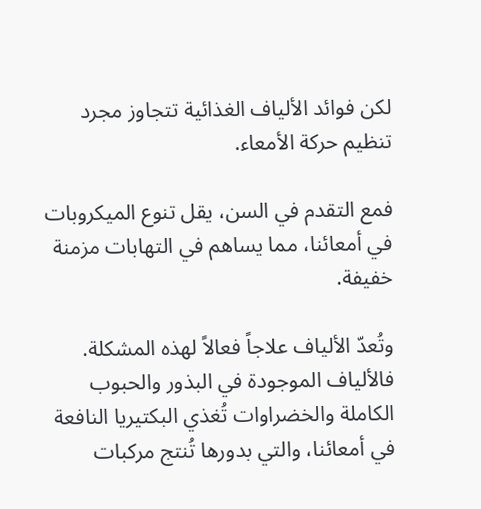لكن فوائد الألياف الغذائية تتجاوز مجرد تنظيم حركة الأمعاء.

فمع التقدم في السن، يقل تنوع الميكروبات في أمعائنا، مما يساهم في التهابات مزمنة خفيفة.

وتُعدّ الألياف علاجاً فعالاً لهذه المشكلة. فالألياف الموجودة في البذور والحبوب الكاملة والخضراوات تُغذي البكتيريا النافعة في أمعائنا، والتي بدورها تُنتج مركبات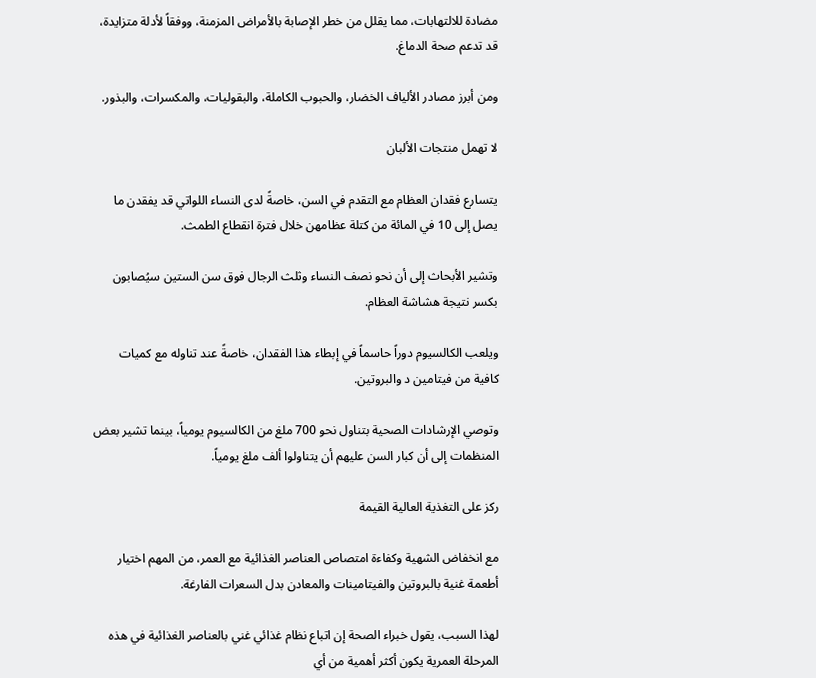مضادة للالتهابات، مما يقلل من خطر الإصابة بالأمراض المزمنة، ووفقاً لأدلة متزايدة، قد تدعم صحة الدماغ.

ومن أبرز مصادر الألياف الخضار، والحبوب الكاملة، والبقوليات، والمكسرات، والبذور.

لا تهمل منتجات الألبان

يتسارع فقدان العظام مع التقدم في السن، خاصةً لدى النساء اللواتي قد يفقدن ما يصل إلى 10 في المائة من كتلة عظامهن خلال فترة انقطاع الطمث.

وتشير الأبحاث إلى أن نحو نصف النساء وثلث الرجال فوق سن الستين سيُصابون بكسر نتيجة هشاشة العظام.

ويلعب الكالسيوم دوراً حاسماً في إبطاء هذا الفقدان، خاصةً عند تناوله مع كميات كافية من فيتامين د والبروتين.

وتوصي الإرشادات الصحية بتناول نحو 700 ملغ من الكالسيوم يومياً، بينما تشير بعض المنظمات إلى أن كبار السن عليهم أن يتناولوا ألف ملغ يومياً.

ركز على التغذية العالية القيمة

مع انخفاض الشهية وكفاءة امتصاص العناصر الغذائية مع العمر، من المهم اختيار أطعمة غنية بالبروتين والفيتامينات والمعادن بدل السعرات الفارغة.

لهذا السبب، يقول خبراء الصحة إن اتباع نظام غذائي غني بالعناصر الغذائية في هذه المرحلة العمرية يكون أكثر أهمية من أي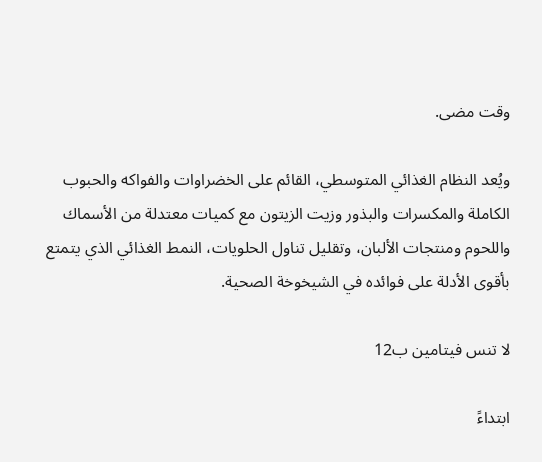وقت مضى.

ويُعد النظام الغذائي المتوسطي، القائم على الخضراوات والفواكه والحبوب الكاملة والمكسرات والبذور وزيت الزيتون مع كميات معتدلة من الأسماك واللحوم ومنتجات الألبان، وتقليل تناول الحلويات، النمط الغذائي الذي يتمتع بأقوى الأدلة على فوائده في الشيخوخة الصحية.

لا تنس فيتامين ب12

ابتداءً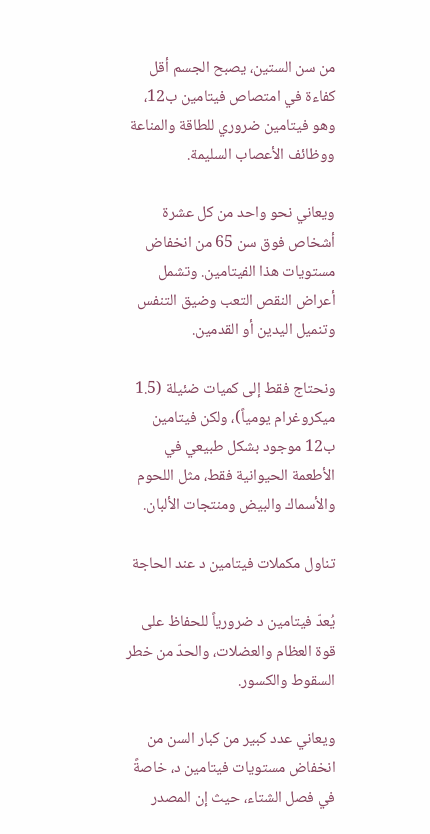من سن الستين، يصبح الجسم أقل كفاءة في امتصاص فيتامين ب12، وهو فيتامين ضروري للطاقة والمناعة ووظائف الأعصاب السليمة.

ويعاني نحو واحد من كل عشرة أشخاص فوق سن 65 من انخفاض مستويات هذا الفيتامين. وتشمل أعراض النقص التعب وضيق التنفس وتنميل اليدين أو القدمين.

ونحتاج فقط إلى كميات ضئيلة (1.5 ميكروغرام يومياً)، ولكن فيتامين ب12 موجود بشكل طبيعي في الأطعمة الحيوانية فقط، مثل اللحوم والأسماك والبيض ومنتجات الألبان.

تناول مكملات فيتامين د عند الحاجة

يُعدّ فيتامين د ضرورياً للحفاظ على قوة العظام والعضلات، والحدّ من خطر السقوط والكسور.

ويعاني عدد كبير من كبار السن من انخفاض مستويات فيتامين د، خاصةً في فصل الشتاء، حيث إن المصدر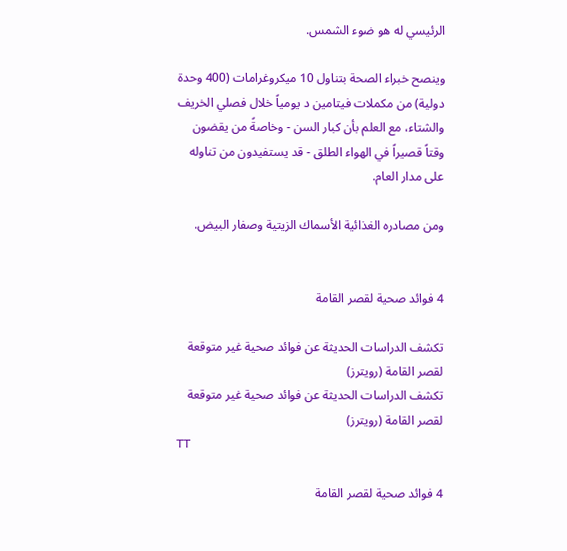الرئيسي له هو ضوء الشمس.

وينصح خبراء الصحة بتناول 10 ميكروغرامات (400 وحدة دولية) من مكملات فيتامين د يومياً خلال فصلي الخريف والشتاء، مع العلم بأن كبار السن - وخاصةً من يقضون وقتاً قصيراً في الهواء الطلق - قد يستفيدون من تناوله على مدار العام.

ومن مصادره الغذائية الأسماك الزيتية وصفار البيض.


4 فوائد صحية لقصر القامة

تكشف الدراسات الحديثة عن فوائد صحية غير متوقعة لقصر القامة (رويترز)
تكشف الدراسات الحديثة عن فوائد صحية غير متوقعة لقصر القامة (رويترز)
TT

4 فوائد صحية لقصر القامة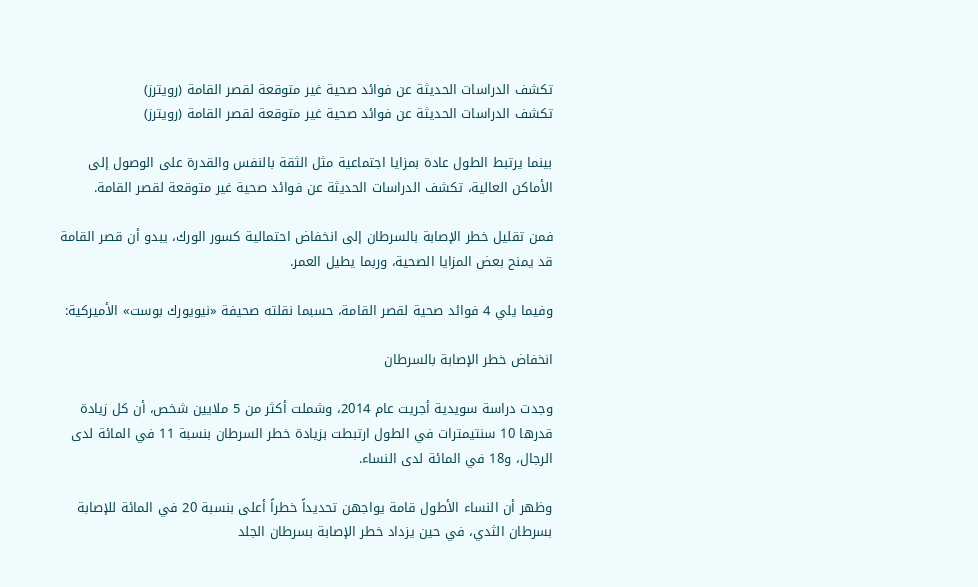تكشف الدراسات الحديثة عن فوائد صحية غير متوقعة لقصر القامة (رويترز)
تكشف الدراسات الحديثة عن فوائد صحية غير متوقعة لقصر القامة (رويترز)

بينما يرتبط الطول عادة بمزايا اجتماعية مثل الثقة بالنفس والقدرة على الوصول إلى الأماكن العالية، تكشف الدراسات الحديثة عن فوائد صحية غير متوقعة لقصر القامة.

فمن تقليل خطر الإصابة بالسرطان إلى انخفاض احتمالية كسور الورك، يبدو أن قصر القامة قد يمنح بعض المزايا الصحية، وربما يطيل العمر.

وفيما يلي 4 فوائد صحية لقصر القامة، حسبما نقلته صحيفة «نيويورك بوست» الأميركية:

انخفاض خطر الإصابة بالسرطان

وجدت دراسة سويدية أجريت عام 2014، وشملت أكثر من 5 ملايين شخص، أن كل زيادة قدرها 10 سنتيمترات في الطول ارتبطت بزيادة خطر السرطان بنسبة 11 في المائة لدى الرجال، و18 في المائة لدى النساء.

وظهر أن النساء الأطول قامة يواجهن تحديداً خطراً أعلى بنسبة 20 في المائة للإصابة بسرطان الثدي، في حين يزداد خطر الإصابة بسرطان الجلد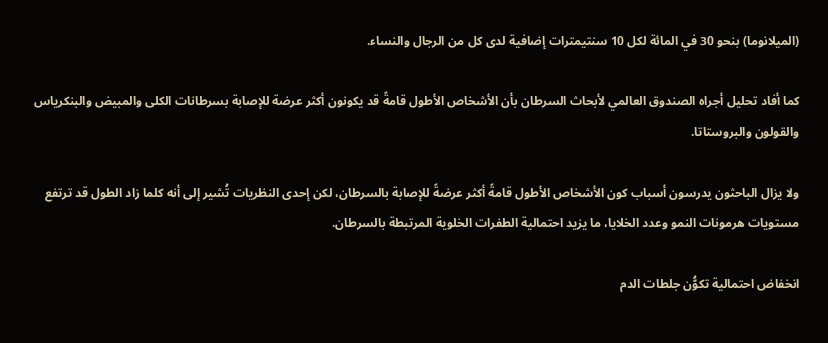(الميلانوما) بنحو 30 في المائة لكل 10 سنتيمترات إضافية لدى كل من الرجال والنساء.

كما أفاد تحليل أجراه الصندوق العالمي لأبحاث السرطان بأن الأشخاص الأطول قامةً قد يكونون أكثر عرضة للإصابة بسرطانات الكلى والمبيض والبنكرياس والقولون والبروستاتا.

ولا يزال الباحثون يدرسون أسباب كون الأشخاص الأطول قامةً أكثر عرضةً للإصابة بالسرطان، لكن إحدى النظريات تُشير إلى أنه كلما زاد الطول قد ترتفع مستويات هرمونات النمو وعدد الخلايا، ما يزيد احتمالية الطفرات الخلوية المرتبطة بالسرطان.

انخفاض احتمالية تكوُّن جلطات الدم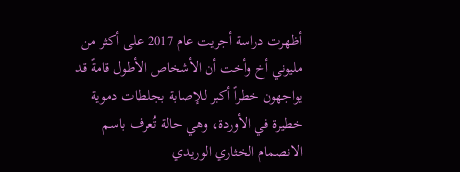أظهرت دراسة أجريت عام 2017 على أكثر من مليوني أخ وأخت أن الأشخاص الأطول قامةً قد يواجهون خطراً أكبر للإصابة بجلطات دموية خطيرة في الأوردة، وهي حالة تُعرف باسم الانصمام الخثاري الوريدي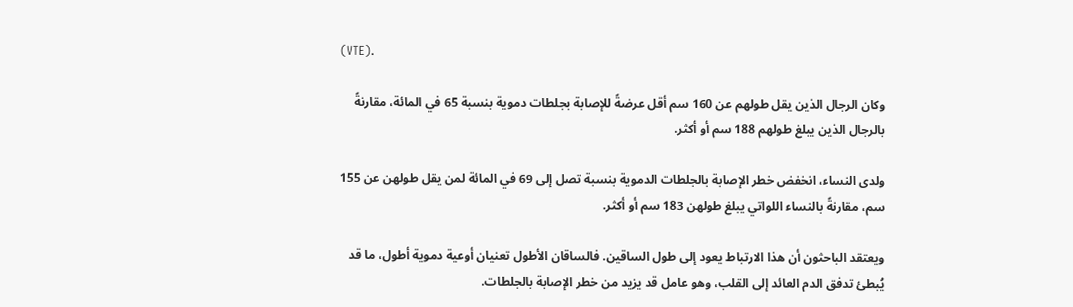(VTE).

وكان الرجال الذين يقل طولهم عن 160 سم أقل عرضةً للإصابة بجلطات دموية بنسبة 65 في المائة، مقارنةً بالرجال الذين يبلغ طولهم 188 سم أو أكثر.

ولدى النساء، انخفض خطر الإصابة بالجلطات الدموية بنسبة تصل إلى 69 في المائة لمن يقل طولهن عن 155 سم، مقارنةً بالنساء اللواتي يبلغ طولهن 183 سم أو أكثر.

ويعتقد الباحثون أن هذا الارتباط يعود إلى طول الساقين. فالساقان الأطول تعنيان أوعية دموية أطول، ما قد يُبطئ تدفق الدم العائد إلى القلب، وهو عامل قد يزيد من خطر الإصابة بالجلطات.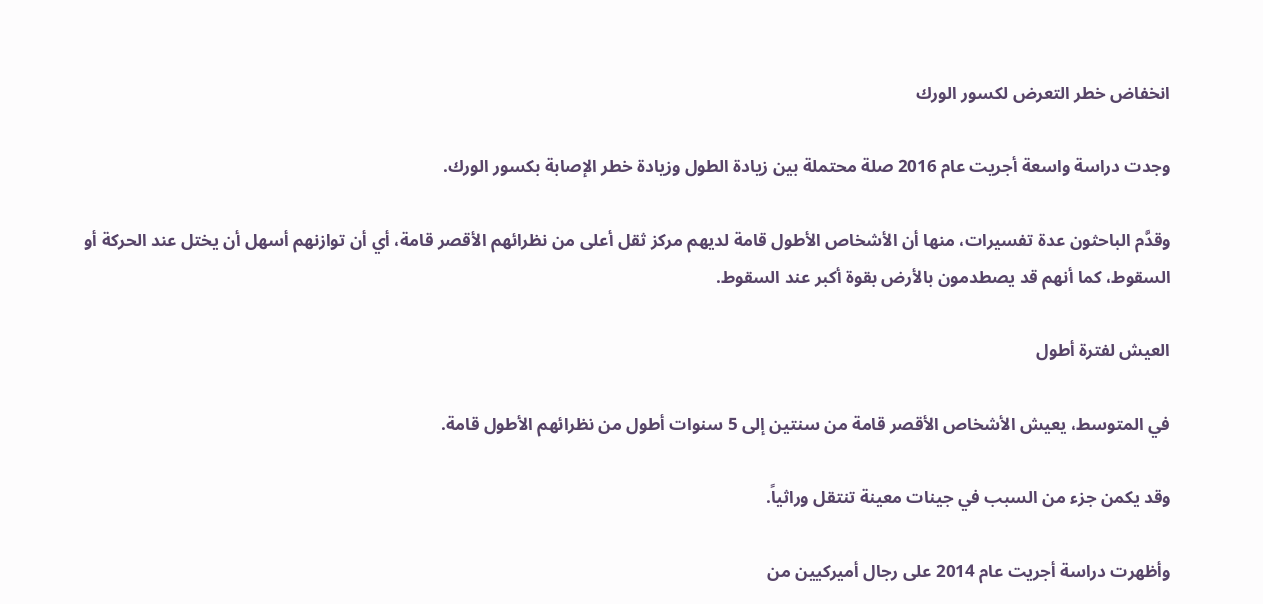انخفاض خطر التعرض لكسور الورك

وجدت دراسة واسعة أجريت عام 2016 صلة محتملة بين زيادة الطول وزيادة خطر الإصابة بكسور الورك.

وقدَّم الباحثون عدة تفسيرات، منها أن الأشخاص الأطول قامة لديهم مركز ثقل أعلى من نظرائهم الأقصر قامة، أي أن توازنهم أسهل أن يختل عند الحركة أو السقوط، كما أنهم قد يصطدمون بالأرض بقوة أكبر عند السقوط.

العيش لفترة أطول

في المتوسط، يعيش الأشخاص الأقصر قامة من سنتين إلى 5 سنوات أطول من نظرائهم الأطول قامة.

وقد يكمن جزء من السبب في جينات معينة تنتقل وراثياً.

وأظهرت دراسة أجريت عام 2014 على رجال أميركيين من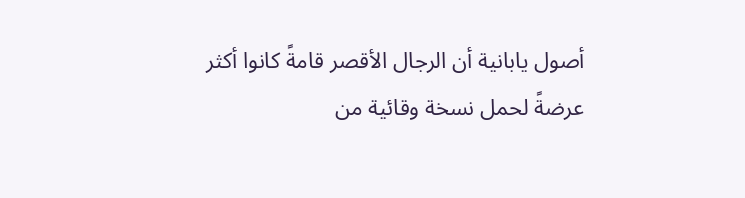أصول يابانية أن الرجال الأقصر قامةً كانوا أكثر عرضةً لحمل نسخة وقائية من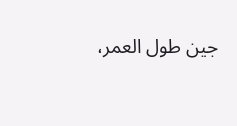جين طول العمر،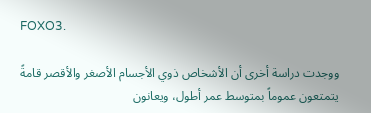FOXO3.

ووجدت دراسة أخرى أن الأشخاص ذوي الأجسام الأصغر والأقصر قامةً يتمتعون عموماً بمتوسط عمر أطول، ويعانون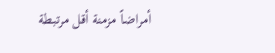أمراضاً مزمنة أقل مرتبطة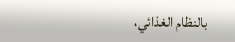بالنظام الغذائي،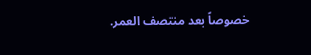خصوصاً بعد منتصف العمر.